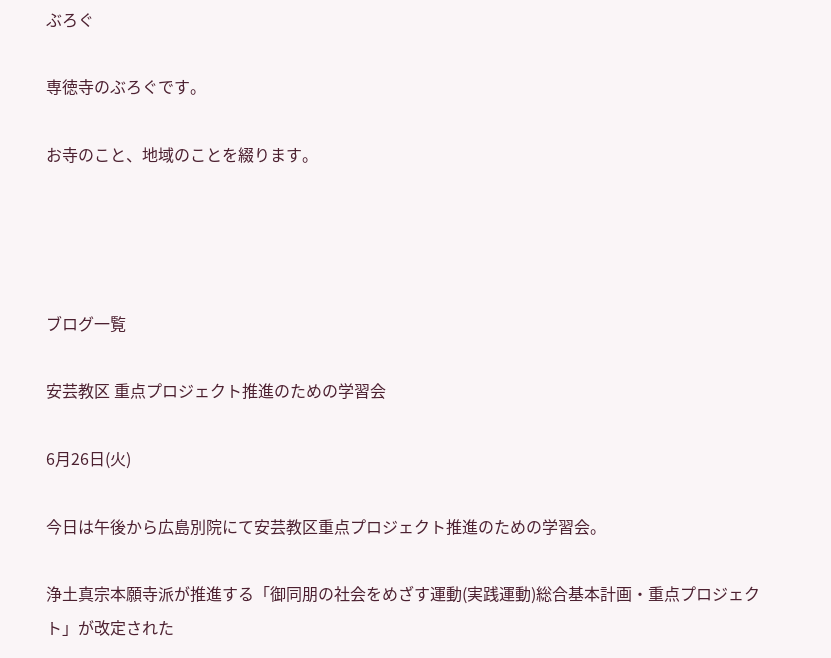ぶろぐ

専徳寺のぶろぐです。

お寺のこと、地域のことを綴ります。




ブログ一覧

安芸教区 重点プロジェクト推進のための学習会

6月26日(火)

今日は午後から広島別院にて安芸教区重点プロジェクト推進のための学習会。

浄土真宗本願寺派が推進する「御同朋の社会をめざす運動(実践運動)総合基本計画・重点プロジェクト」が改定された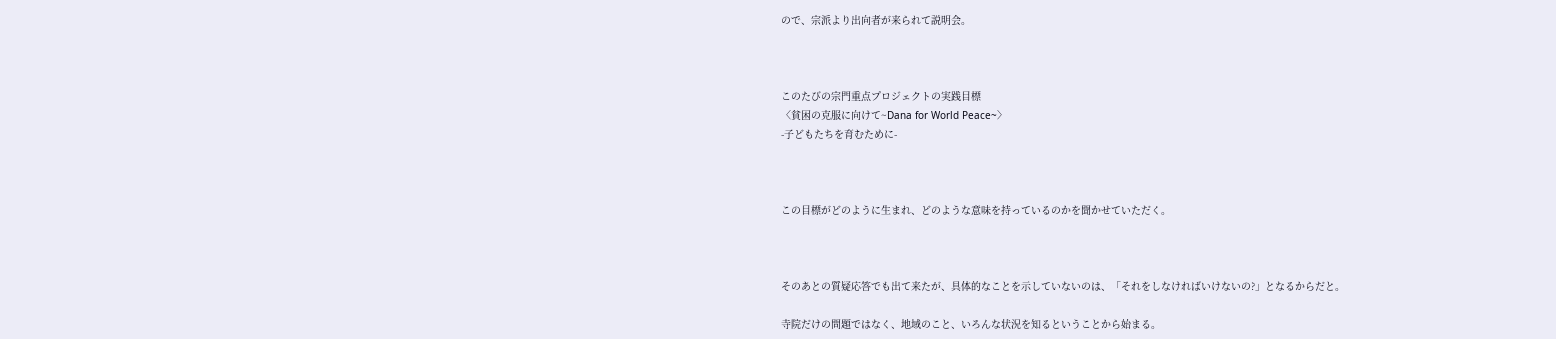ので、宗派より出向者が来られて説明会。



このたびの宗門重点プロジェクトの実践目標
〈貧困の克服に向けて~Dana for World Peace~〉
-子どもたちを育むために-



この目標がどのように生まれ、どのような意味を持っているのかを聞かせていただく。



そのあとの質疑応答でも出て来たが、具体的なことを示していないのは、「それをしなければいけないの?」となるからだと。

寺院だけの問題ではなく、地域のこと、いろんな状況を知るということから始まる。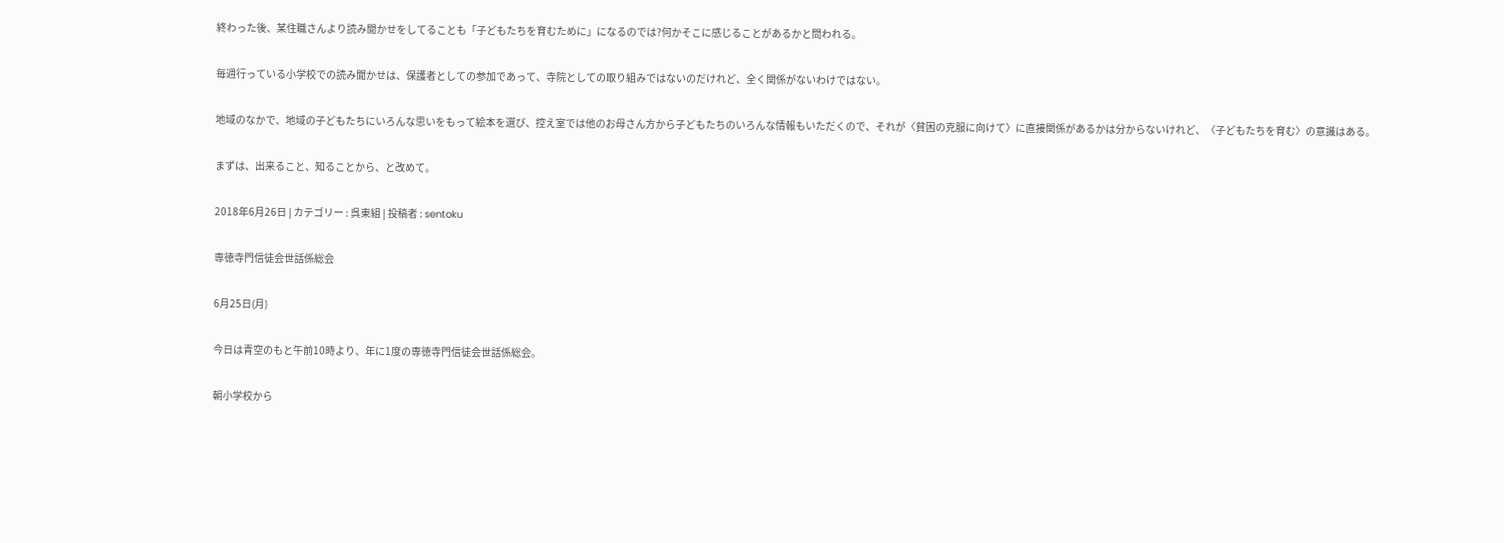終わった後、某住職さんより読み聞かせをしてることも「子どもたちを育むために」になるのでは?何かそこに感じることがあるかと問われる。

毎週行っている小学校での読み聞かせは、保護者としての参加であって、寺院としての取り組みではないのだけれど、全く関係がないわけではない。

地域のなかで、地域の子どもたちにいろんな思いをもって絵本を選び、控え室では他のお母さん方から子どもたちのいろんな情報もいただくので、それが〈貧困の克服に向けて〉に直接関係があるかは分からないけれど、〈子どもたちを育む〉の意識はある。

まずは、出来ること、知ることから、と改めて。

2018年6月26日 | カテゴリー : 呉東組 | 投稿者 : sentoku

専徳寺門信徒会世話係総会

6月25日(月)

今日は青空のもと午前10時より、年に1度の専徳寺門信徒会世話係総会。

朝小学校から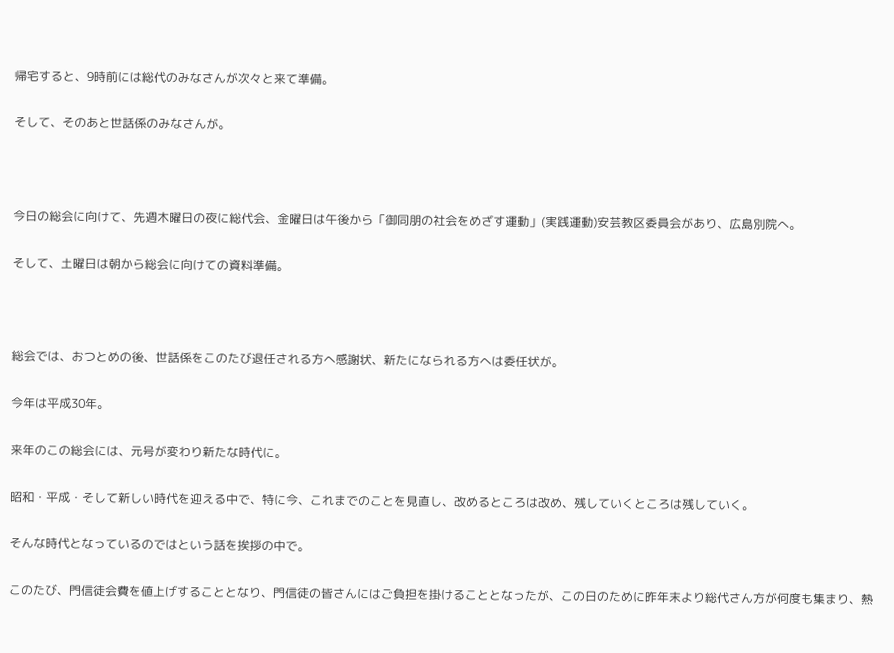帰宅すると、9時前には総代のみなさんが次々と来て準備。

そして、そのあと世話係のみなさんが。



今日の総会に向けて、先週木曜日の夜に総代会、金曜日は午後から「御同朋の社会をめざす運動」(実践運動)安芸教区委員会があり、広島別院へ。

そして、土曜日は朝から総会に向けての資料準備。



総会では、おつとめの後、世話係をこのたび退任される方へ感謝状、新たになられる方へは委任状が。

今年は平成30年。

来年のこの総会には、元号が変わり新たな時代に。

昭和・平成・そして新しい時代を迎える中で、特に今、これまでのことを見直し、改めるところは改め、残していくところは残していく。

そんな時代となっているのではという話を挨拶の中で。

このたび、門信徒会費を値上げすることとなり、門信徒の皆さんにはご負担を掛けることとなったが、この日のために昨年末より総代さん方が何度も集まり、熱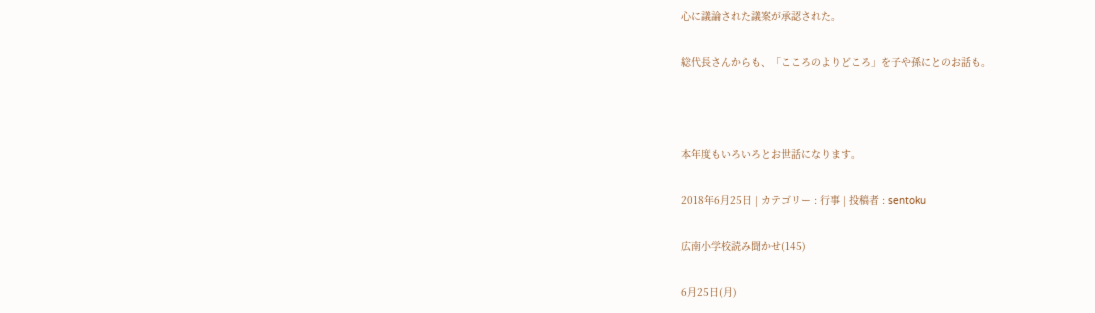心に議論された議案が承認された。

総代長さんからも、「こころのよりどころ」を子や孫にとのお話も。



本年度もいろいろとお世話になります。

2018年6月25日 | カテゴリー : 行事 | 投稿者 : sentoku

広南小学校読み聞かせ(145)

6月25日(月)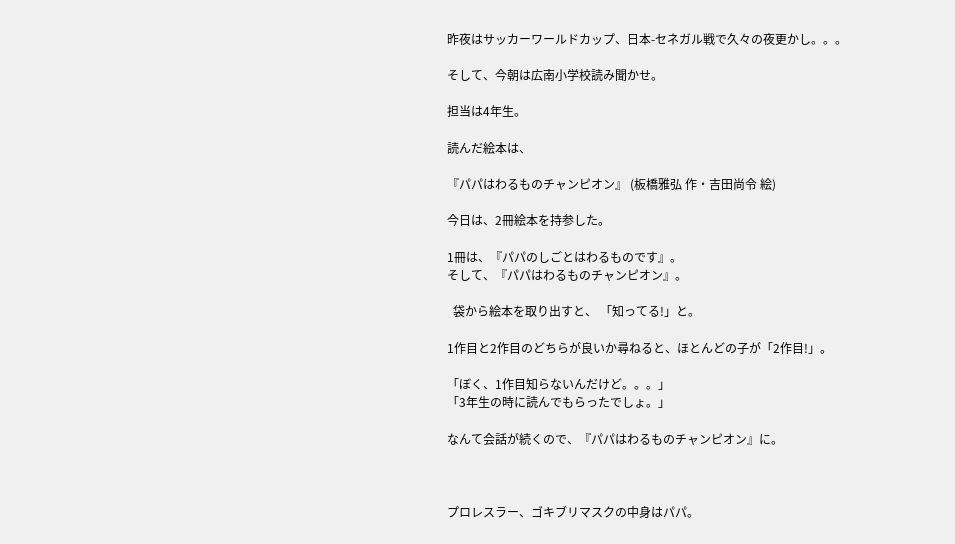昨夜はサッカーワールドカップ、日本-セネガル戦で久々の夜更かし。。。

そして、今朝は広南小学校読み聞かせ。

担当は4年生。

読んだ絵本は、

『パパはわるものチャンピオン』 (板橋雅弘 作・吉田尚令 絵)

今日は、2冊絵本を持参した。

1冊は、『パパのしごとはわるものです』。
そして、『パパはわるものチャンピオン』。

  袋から絵本を取り出すと、 「知ってる!」と。

1作目と2作目のどちらが良いか尋ねると、ほとんどの子が「2作目!」。

「ぼく、1作目知らないんだけど。。。」
「3年生の時に読んでもらったでしょ。」

なんて会話が続くので、『パパはわるものチャンピオン』に。



プロレスラー、ゴキブリマスクの中身はパパ。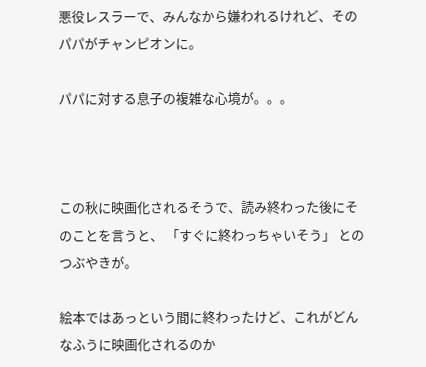悪役レスラーで、みんなから嫌われるけれど、そのパパがチャンピオンに。

パパに対する息子の複雑な心境が。。。



この秋に映画化されるそうで、読み終わった後にそのことを言うと、 「すぐに終わっちゃいそう」 とのつぶやきが。

絵本ではあっという間に終わったけど、これがどんなふうに映画化されるのか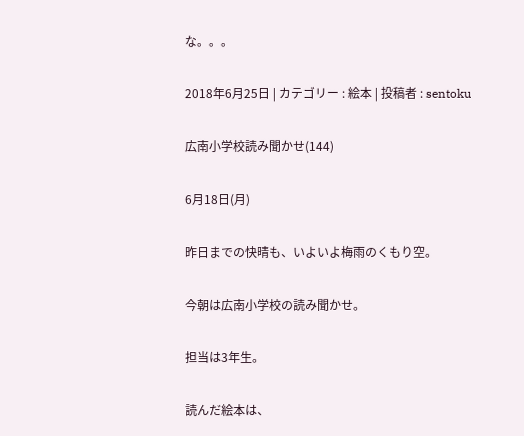な。。。

2018年6月25日 | カテゴリー : 絵本 | 投稿者 : sentoku

広南小学校読み聞かせ(144)

6月18日(月)

昨日までの快晴も、いよいよ梅雨のくもり空。

今朝は広南小学校の読み聞かせ。

担当は3年生。

読んだ絵本は、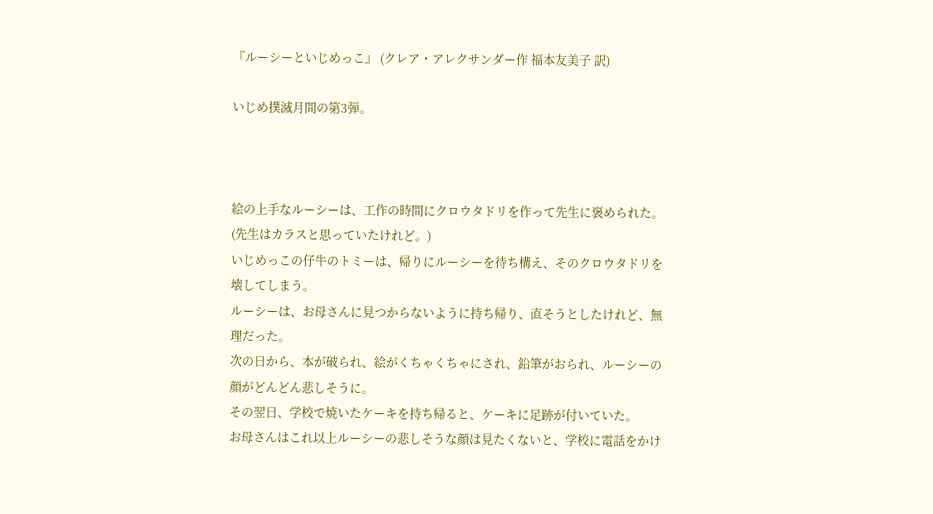『ルーシーといじめっこ』 (クレア・アレクサンダー作 福本友美子 訳)

いじめ撲滅月間の第3弾。



絵の上手なルーシーは、工作の時間にクロウタドリを作って先生に褒められた。
(先生はカラスと思っていたけれど。)
いじめっこの仔牛のトミーは、帰りにルーシーを待ち構え、そのクロウタドリを壊してしまう。
ルーシーは、お母さんに見つからないように持ち帰り、直そうとしたけれど、無理だった。
次の日から、本が破られ、絵がくちゃくちゃにされ、鉛筆がおられ、ルーシーの顔がどんどん悲しそうに。
その翌日、学校で焼いたケーキを持ち帰ると、ケーキに足跡が付いていた。
お母さんはこれ以上ルーシーの悲しそうな顔は見たくないと、学校に電話をかけ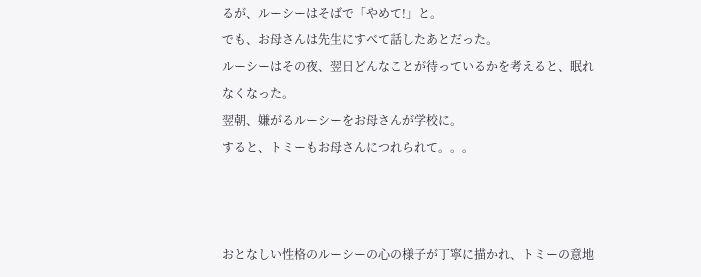るが、ルーシーはそばで「やめて!」と。
でも、お母さんは先生にすべて話したあとだった。
ルーシーはその夜、翌日どんなことが待っているかを考えると、眠れなくなった。
翌朝、嫌がるルーシーをお母さんが学校に。
すると、トミーもお母さんにつれられて。。。



おとなしい性格のルーシーの心の様子が丁寧に描かれ、トミーの意地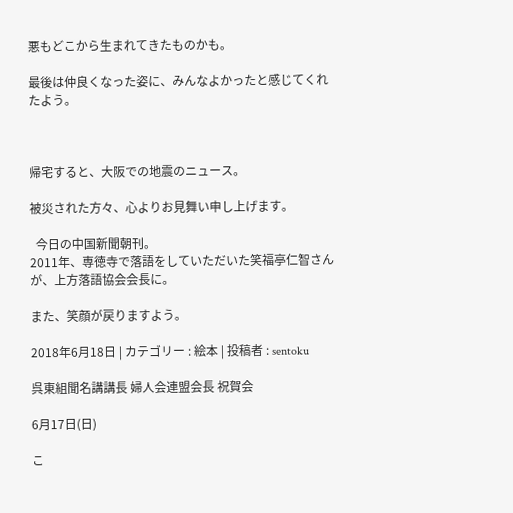悪もどこから生まれてきたものかも。

最後は仲良くなった姿に、みんなよかったと感じてくれたよう。



帰宅すると、大阪での地震のニュース。

被災された方々、心よりお見舞い申し上げます。

  今日の中国新聞朝刊。
2011年、専徳寺で落語をしていただいた笑福亭仁智さんが、上方落語協会会長に。

また、笑顔が戻りますよう。

2018年6月18日 | カテゴリー : 絵本 | 投稿者 : sentoku

呉東組聞名講講長 婦人会連盟会長 祝賀会

6月17日(日)

こ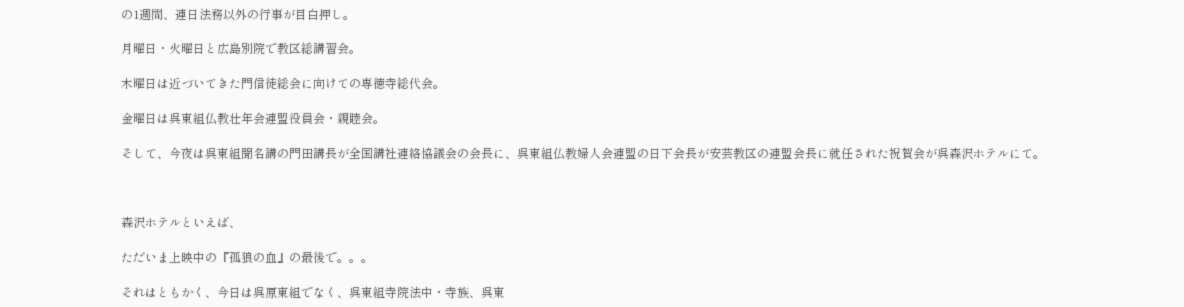の1週間、連日法務以外の行事が目白押し。

月曜日・火曜日と広島別院で教区総講習会。

木曜日は近づいてきた門信徒総会に向けての専徳寺総代会。

金曜日は呉東組仏教壮年会連盟役員会・親睦会。

そして、今夜は呉東組聞名講の門田講長が全国講社連絡協議会の会長に、呉東組仏教婦人会連盟の日下会長が安芸教区の連盟会長に就任された祝賀会が呉森沢ホテルにて。



森沢ホテルといえば、

ただいま上映中の『孤狼の血』の最後で。。。

それはともかく、今日は呉原東組でなく、呉東組寺院法中・寺族、呉東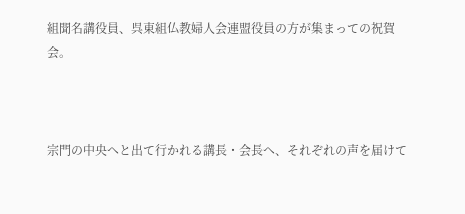組聞名講役員、呉東組仏教婦人会連盟役員の方が集まっての祝賀会。



宗門の中央へと出て行かれる講長・会長へ、それぞれの声を届けて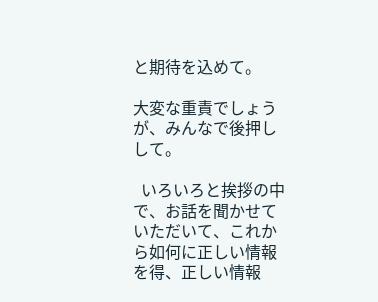と期待を込めて。

大変な重責でしょうが、みんなで後押しして。

  いろいろと挨拶の中で、お話を聞かせていただいて、これから如何に正しい情報を得、正しい情報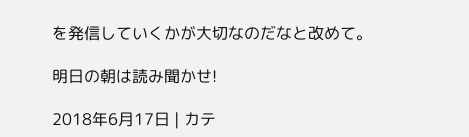を発信していくかが大切なのだなと改めて。

明日の朝は読み聞かせ!

2018年6月17日 | カテ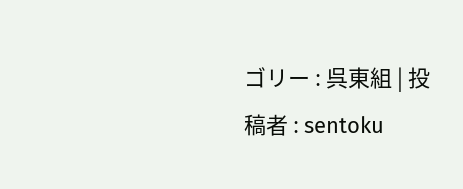ゴリー : 呉東組 | 投稿者 : sentoku